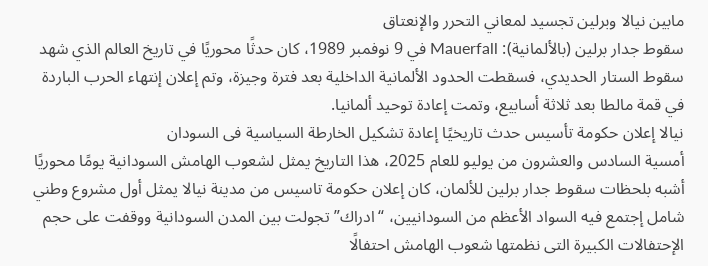مابين نيالا وبرلين تجسيد لمعاني التحرر والإنعتاق
سقوط جدار برلين (بالألمانية): Mauerfall في 9 نوفمبر 1989، كان حدثًا محوريًا في تاريخ العالم الذي شهد سقوط الستار الحديدي، فسقطت الحدود الألمانية الداخلية بعد فترة وجيزة، وتم إعلان إنتهاء الحرب الباردة في قمة مالطا بعد ثلاثة أسابيع، وتمت إعادة توحيد ألمانيا.
نيالا إعلان حكومة تأسيس حدث تاريخيًا إعادة تشكيل الخارطة السياسية فى السودان
أمسية السادس والعشرون من يوليو للعام 2025، هذا التاريخ يمثل لشعوب الهامش السودانية يومًا محوريًا أشبه بلحظات سقوط جدار برلين للألمان، كان إعلان حكومة تاسيس من مدينة نيالا يمثل أول مشروع وطني شامل إجتمع فيه السواد الأعظم من السودانيين، “ادراك” تجولت بين المدن السودانية ووقفت على حجم الإحتفالات الكبيرة التى نظمتها شعوب الهامش احتفالًا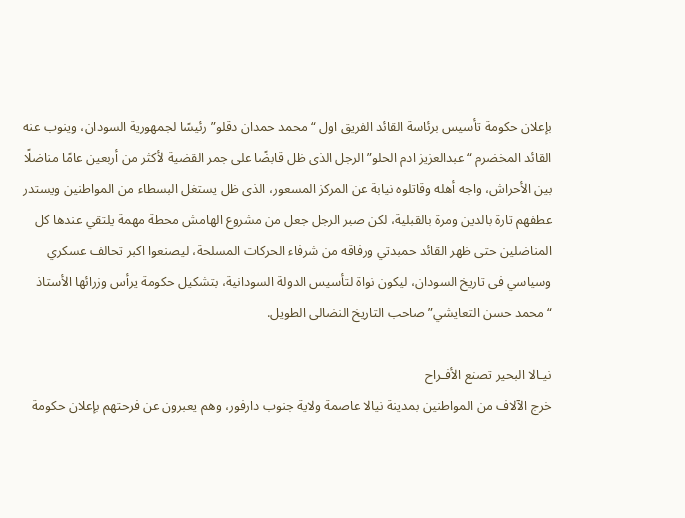بإعلان حكومة تأسيس برئاسة القائد الفريق اول “محمد حمدان دقلو” رئيسًا لجمهورية السودان، وينوب عنه القائد المخضرم “عبدالعزيز ادم الحلو” الرجل الذى ظل قابضًا على جمر القضية لأكثر من أربعين عامًا مناضلًا بين الأحراش، واجه أهله وقاتلوه نيابة عن المركز المسعور، الذى ظل يستغل البسطاء من المواطنين ويستدر عطفهم تارة بالدين ومرة بالقبلية، لكن صبر الرجل جعل من مشروع الهامش محطة مهمة يلتقي عندها كل المناضلين حتى ظهر القائد حمبدتي ورفاقه من شرفاء الحركات المسلحة، ليصنعوا اكبر تحالف عسكري وسياسي فى تاريخ السودان، ليكون نواة لتأسيس الدولة السودانية، بتشكيل حكومة يرأس وزرائها الأستاذ “محمد حسن التعايشي” صاحب التاريخ النضالى الطويل.

نيـالا البحير تصنع الأفـراح
خرج الآلاف من المواطنين بمدينة نيالا عاصمة ولاية جنوب دارفور، وهم يعبرون عن فرحتهم بإعلان حكومة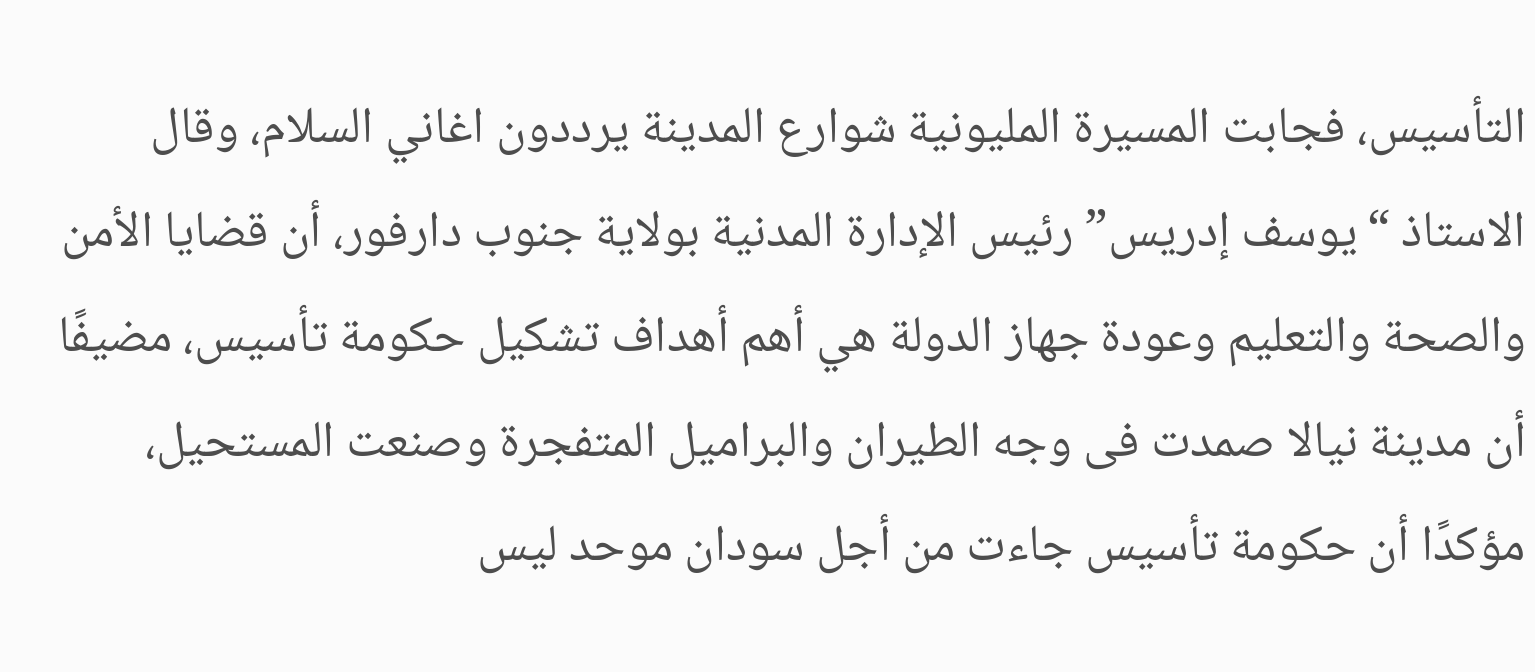التأسيس، فجابت المسيرة المليونية شوارع المدينة يرددون اغاني السلام، وقال الاستاذ “يوسف إدريس” رئيس الإدارة المدنية بولاية جنوب دارفور، أن قضايا الأمن والصحة والتعليم وعودة جهاز الدولة هي أهم أهداف تشكيل حكومة تأسيس، مضيفًا أن مدينة نيالا صمدت فى وجه الطيران والبراميل المتفجرة وصنعت المستحيل، مؤكدًا أن حكومة تأسيس جاءت من أجل سودان موحد ليس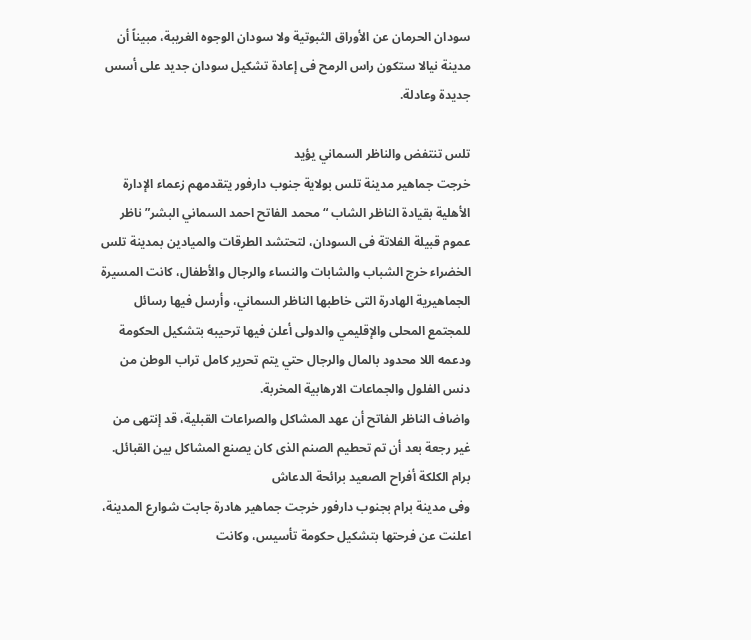سودان الحرمان عن الأوراق الثبوتية ولا سودان الوجوه الغريبة، مبيناً أن مدينة نيالا ستكون راس الرمح فى إعادة تشكيل سودان جديد على أسس جديدة وعادلة.

تلس تنتفض والناظر السماني يؤيد
خرجت جماهير مدينة تلس بولاية جنوب دارفور يتقدمهم زعماء الإدارة الأهلية بقيادة الناظر الشاب “محمد الفاتح احمد السماني البشر” ناظر عموم قبيلة الفلاتة فى السودان، لتحتشد الطرقات والميادين بمدينة تلس الخضراء خرج الشباب والشابات والنساء والرجال والأطفال، كانت المسيرة الجماهيرية الهادرة التى خاطبها الناظر السماني، وأرسل فيها رسائل للمجتمع المحلى والإقليمي والدولى أعلن فيها ترحيبه بتشكيل الحكومة ودعمه اللا محدود بالمال والرجال حتي يتم تحرير كامل تراب الوطن من دنس الفلول والجماعات الارهابية المخربة.
واضاف الناظر الفاتح أن عهد المشاكل والصراعات القبلية، قد إنتهى من غير رجعة بعد أن تم تحطيم الصنم الذى كان يصنع المشاكل بين القبائل.
برام الكلكة أفراح الصعيد برائحة الدعاش
وفى مدينة برام بجنوب دارفور خرجت جماهير هادرة جابت شوارع المدينة، اعلنت عن فرحتها بتشكيل حكومة تأسيس، وكانت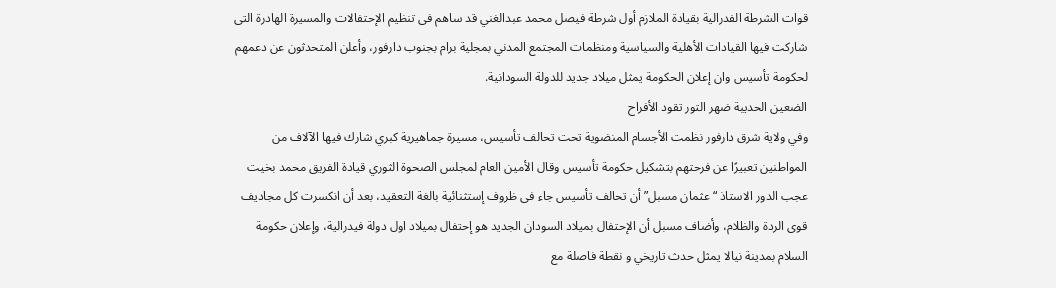قوات الشرطة الفدرالية بقيادة الملازم أول شرطة فيصل محمد عبدالغني قد ساهم فى تنظيم الإحتفالات والمسيرة الهادرة التى شاركت فيها القيادات الأهلية والسياسية ومنظمات المجتمع المدني بمجلية برام بجنوب دارفور، وأعلن المتحدثون عن دعمهم لحكومة تأسيس وان إعلان الحكومة يمثل ميلاد جديد للدولة السودانية.
الضعين الحديبة ضهر التور تقود الأفراح
وفي ولاية شرق دارفور نظمت الأجسام المنضوية تحت تحالف تأسيس، مسيرة جماهيرية كبري شارك فيها الآلاف من المواطنين تعبيرًا عن فرحتهم بتشكيل حكومة تأسيس وقال الأمين العام لمجلس الصحوة الثوري قيادة الفريق محمد بخيت عجب الدور الاستاذ “عثمان مسبل” أن تحالف تأسيس جاء فى ظروف إستثنائية بالغة التعقيد، بعد أن انكسرت كل مجاديف قوى الردة والظلام، وأضاف مسبل أن الإحتفال بميلاد السودان الجديد هو إحتفال بميلاد اول دولة فيدرالية، وإعلان حكومة السلام بمدينة نيالا يمثل حدث تاريخي و نقطة فاصلة مع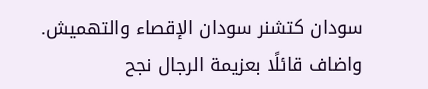سودان كتشنر سودان الإقصاء والتهميش.
واضاف قائلًا بعزيمة الرجال نجح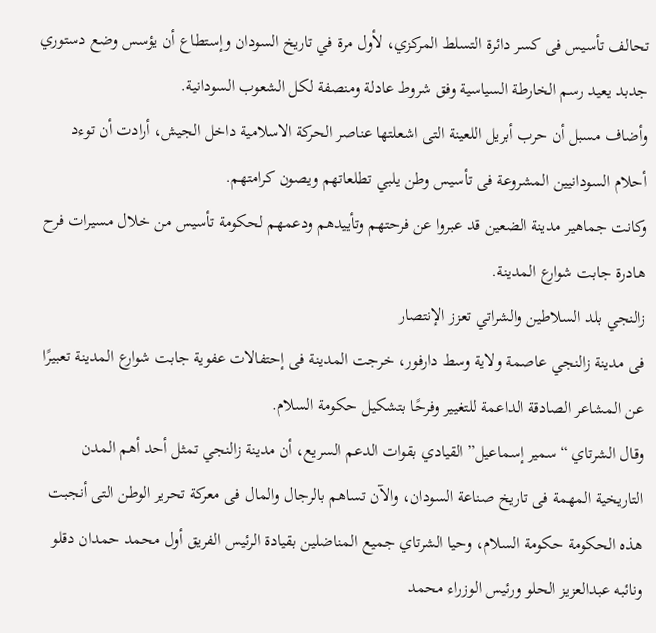تحالف تأسيس فى كسر دائرة التسلط المركزي، لأول مرة في تاريخ السودان وإستطاع أن يؤسس وضع دستوري جدبد يعيد رسم الخارطة السياسية وفق شروط عادلة ومنصفة لكل الشعوب السودانية.
وأضاف مسبل أن حرب أبريل اللعينة التى اشعلتها عناصر الحركة الاسلامية داخل الجيش، أرادت أن توءد أحلام السودانيين المشروعة فى تأسيس وطن يلبي تطلعاتهم ويصون كرامتهم.
وكانت جماهير مدينة الضعين قد عبروا عن فرحتهم وتأييدهم ودعمهم لحكومة تأسيس من خلال مسيرات فرح هادرة جابت شوارع المدينة.
زالنجي بلد السلاطين والشراتي تعزز الإنتصار
فى مدينة زالنجي عاصمة ولاية وسط دارفور، خرجت المدينة فى إحتفالات عفوية جابت شوارع المدينة تعبيرًا عن المشاعر الصادقة الداعمة للتغيير وفرحًا بتشكيل حكومة السلام.
وقال الشرتاي “سمير إسماعيل” القيادي بقوات الدعم السريع، أن مدينة زالنجي تمثل أحد أهم المدن التاريخية المهمة فى تاريخ صناعة السودان، والآن تساهم بالرجال والمال فى معركة تحرير الوطن التى أنجبت هذه الحكومة حكومة السلام، وحيا الشرتاي جميع المناضلين بقيادة الرئيس الفريق أول محمد حمدان دقلو ونائبه عبدالعزيز الحلو ورئيس الوزراء محمد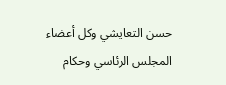حسن التعايشي وكل أعضاء المجلس الرئاسي وحكام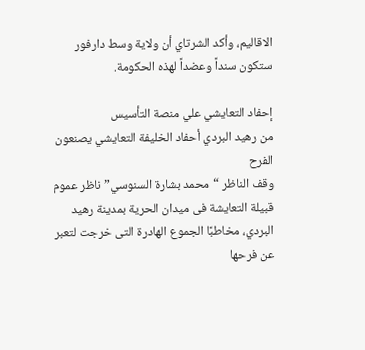الاقاليم، وأكد الشرتاي أن ولاية وسط دارفور ستكون سنداً وعضداً لهذه الحكومة.

إحفاد التعايشي علي منصة التأسيس
من رهيد البردي أحفاد الخليفة التعايشي يصنعون الفرح
وقف الناظر “محمد بشارة السنوسي” ناظر عموم قبيلة التعايشة فى ميدان الحرية بمدينة رهيد البردي، مخاطبًا الجموع الهادرة التى خرجت لتعبر عن فرحها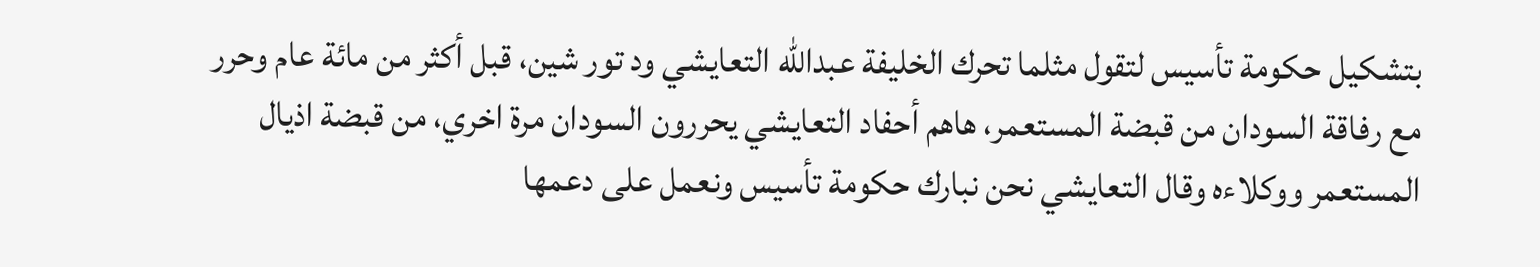بتشكيل حكومة تأسيس لتقول مثلما تحرك الخليفة عبدالله التعايشي ود تور شين، قبل أكثر من مائة عام وحرر مع رفاقة السودان من قبضة المستعمر، هاهم أحفاد التعايشي يحررون السودان مرة اخري، من قبضة اذيال المستعمر ووكلاءه وقال التعايشي نحن نبارك حكومة تأسيس ونعمل على دعمها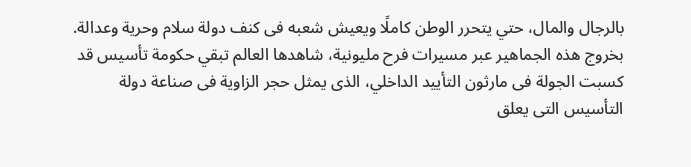بالرجال والمال، حتي يتحرر الوطن كاملًا ويعيش شعبه فى كنف دولة سلام وحرية وعدالة.
بخروج هذه الجماهير عبر مسيرات فرح مليونية، شاهدها العالم تبقي حكومة تأسيس قد كسبت الجولة فى مارثون التأييد الداخلي، الذى يمثل حجر الزاوية فى صناعة دولة التأسيس التى يعلق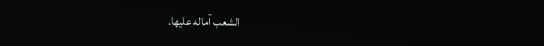الشعب آماله عليها.